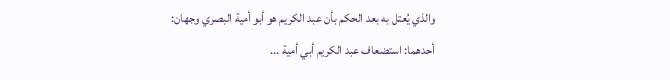والذي يُعتل به بعد الحكم بأن عبد الكريم هو أبو أمية البصري وجهان:
أحدهما: استضعاف عبد الكريم أبي أمية ...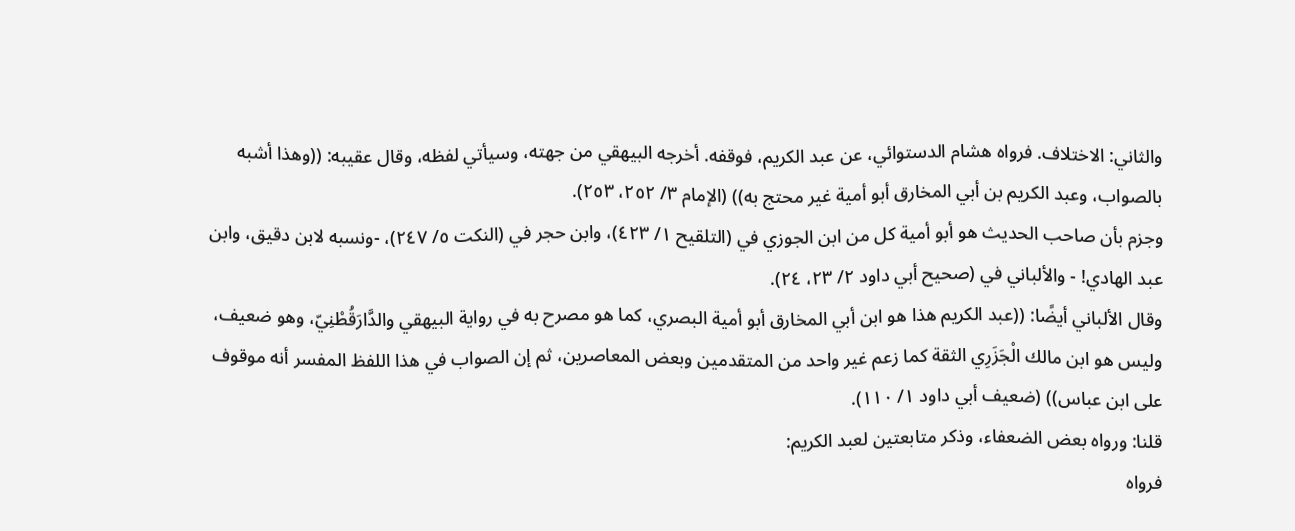والثاني: الاختلاف. فرواه هشام الدستوائي، عن عبد الكريم، فوقفه. أخرجه البيهقي من جهته، وسيأتي لفظه، وقال عقيبه: ((وهذا أشبه بالصواب، وعبد الكريم بن أبي المخارق أبو أمية غير محتج به)) (الإمام ٣/ ٢٥٢، ٢٥٣).
وجزم بأن صاحب الحديث هو أبو أمية كل من ابن الجوزي في (التلقيح ١/ ٤٢٣)، وابن حجر في (النكت ٥/ ٢٤٧)، -ونسبه لابن دقيق، وابن عبد الهادي! - والألباني في (صحيح أبي داود ٢/ ٢٣، ٢٤).
وقال الألباني أيضًا: ((عبد الكريم هذا هو ابن أبي المخارق أبو أمية البصري، كما هو مصرح به في رواية البيهقي والدَّارَقُطْنِيّ، وهو ضعيف، وليس هو ابن مالك الْجَزَرِي الثقة كما زعم غير واحد من المتقدمين وبعض المعاصرين، ثم إن الصواب في هذا اللفظ المفسر أنه موقوف على ابن عباس)) (ضعيف أبي داود ١/ ١١٠).
قلنا: ورواه بعض الضعفاء، وذكر متابعتين لعبد الكريم:
فرواه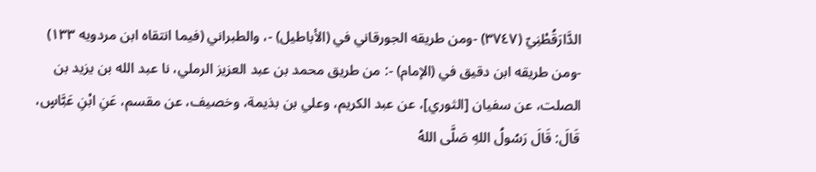الدَّارَقُطْنِيّ (٣٧٤٧) -ومن طريقه الجورقاني في (الأباطيل) -، والطبراني (فيما انتقاه ابن مردويه ١٣٣) -ومن طريقه ابن دقيق في (الإمام) -: من طريق محمد بن عبد العزيز الرملي، نا عبد الله بن يزيد بن الصلت، عن سفيان [الثوري]، عن عبد الكريم، وعلي بن بذيمة، وخصيف، عن مقسم، عَنِ ابْنِ عَبَّاسٍ، قَالَ: قَالَ رَسُولُ اللهِ صَلَّى اللهُ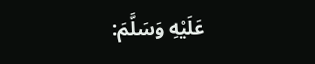عَلَيْهِ وَسَلَّمَ: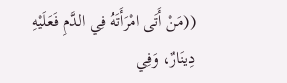((مَنْ أَتَى امْرَأَتَهُ فِي الدَّمِ فَعَلَيْهِ دِينَارٌ، وَفِي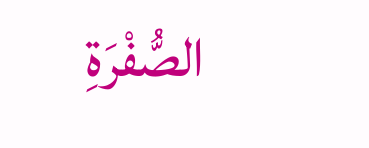الصُّفْرَةِ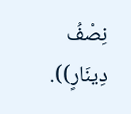نِصْفُ دِينَارٍ)).